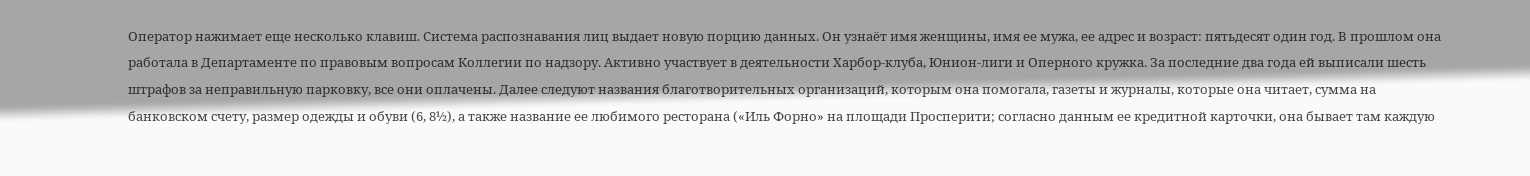Оператор нажимает еще несколько клавиш. Система распознавания лиц выдает новую порцию данных. Он узнаёт имя женщины, имя ее мужа, ее адрес и возраст: пятьдесят один год. В прошлом она работала в Департаменте по правовым вопросам Коллегии по надзору. Активно участвует в деятельности Харбор-клуба, Юнион-лиги и Оперного кружка. За последние два года ей выписали шесть штрафов за неправильную парковку, все они оплачены. Далее следуют названия благотворительных организаций, которым она помогала, газеты и журналы, которые она читает, сумма на банковском счету, размер одежды и обуви (6, 8½), а также название ее любимого ресторана («Иль Форно» на площади Просперити; согласно данным ее кредитной карточки, она бывает там каждую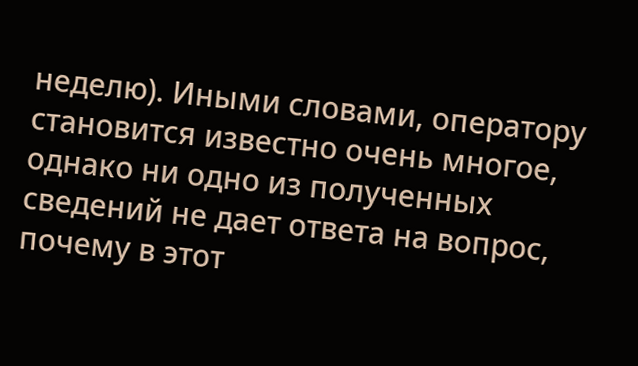неделю). Иными словами, оператору становится известно очень многое, однако ни одно из полученных сведений не дает ответа на вопрос, почему в этот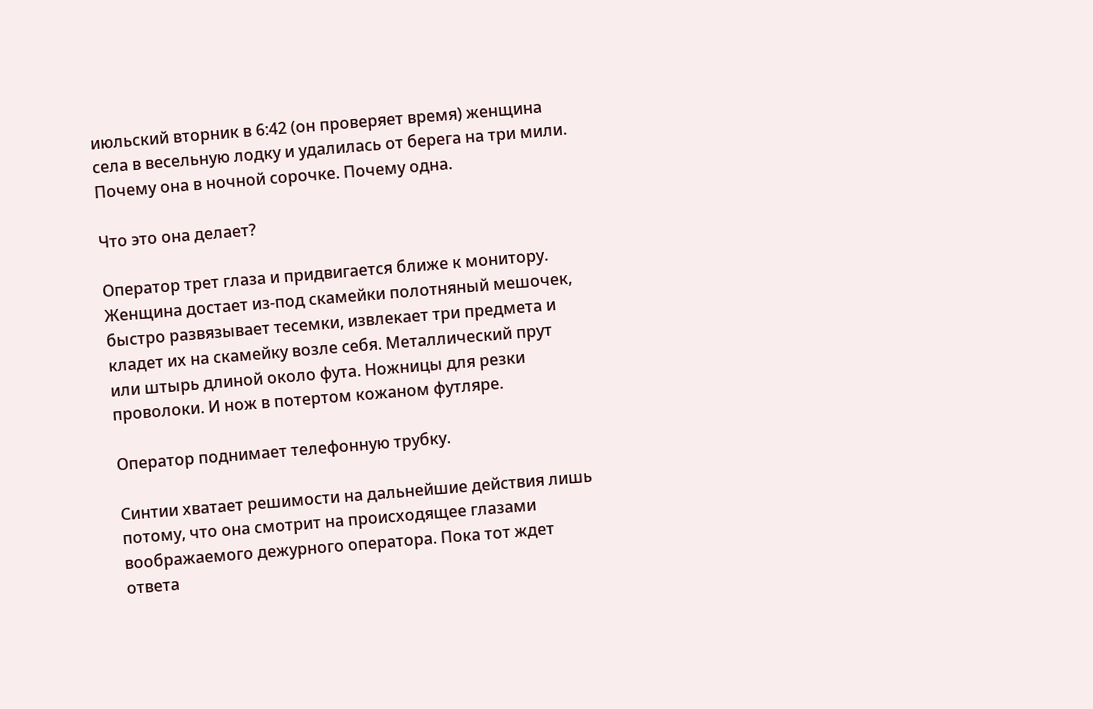июльский вторник в 6:42 (он проверяет время) женщина села в весельную лодку и удалилась от берега на три мили. Почему она в ночной сорочке. Почему одна.

Что это она делает?

Оператор трет глаза и придвигается ближе к монитору. Женщина достает из-под скамейки полотняный мешочек, быстро развязывает тесемки, извлекает три предмета и кладет их на скамейку возле себя. Металлический прут или штырь длиной около фута. Ножницы для резки проволоки. И нож в потертом кожаном футляре.

Оператор поднимает телефонную трубку.

Синтии хватает решимости на дальнейшие действия лишь потому, что она смотрит на происходящее глазами воображаемого дежурного оператора. Пока тот ждет ответа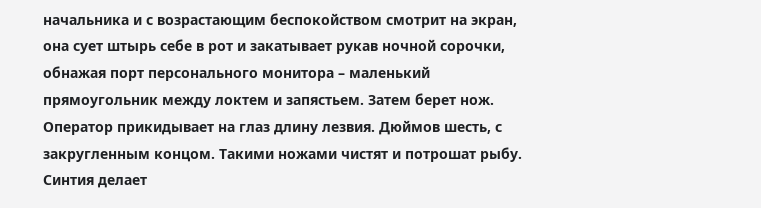начальника и с возрастающим беспокойством смотрит на экран, она сует штырь себе в рот и закатывает рукав ночной сорочки, обнажая порт персонального монитора – маленький прямоугольник между локтем и запястьем. Затем берет нож. Оператор прикидывает на глаз длину лезвия. Дюймов шесть, с закругленным концом. Такими ножами чистят и потрошат рыбу. Синтия делает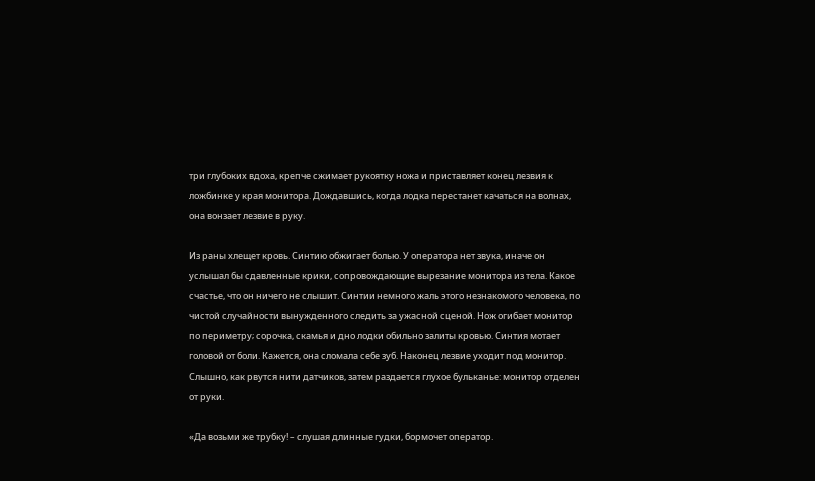три глубоких вдоха, крепче сжимает рукоятку ножа и приставляет конец лезвия к ложбинке у края монитора. Дождавшись, когда лодка перестанет качаться на волнах, она вонзает лезвие в руку.

Из раны хлещет кровь. Синтию обжигает болью. У оператора нет звука, иначе он услышал бы сдавленные крики, сопровождающие вырезание монитора из тела. Какое счастье, что он ничего не слышит. Синтии немного жаль этого незнакомого человека, по чистой случайности вынужденного следить за ужасной сценой. Нож огибает монитор по периметру; сорочка, скамья и дно лодки обильно залиты кровью. Синтия мотает головой от боли. Кажется, она сломала себе зуб. Наконец лезвие уходит под монитор. Слышно, как рвутся нити датчиков, затем раздается глухое бульканье: монитор отделен от руки.

«Да возьми же трубку! – слушая длинные гудки, бормочет оператор.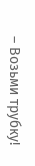– Возьми трубку!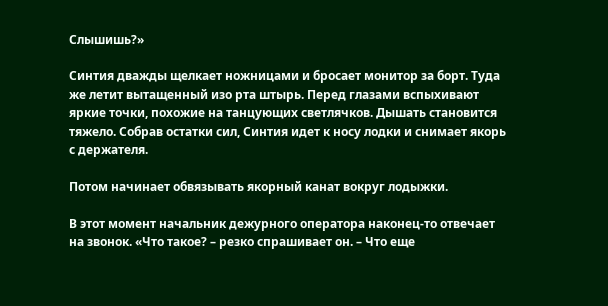Слышишь?»

Синтия дважды щелкает ножницами и бросает монитор за борт. Туда же летит вытащенный изо рта штырь. Перед глазами вспыхивают яркие точки, похожие на танцующих светлячков. Дышать становится тяжело. Собрав остатки сил, Синтия идет к носу лодки и снимает якорь с держателя.

Потом начинает обвязывать якорный канат вокруг лодыжки.

В этот момент начальник дежурного оператора наконец-то отвечает на звонок. «Что такое? – резко спрашивает он. – Что еще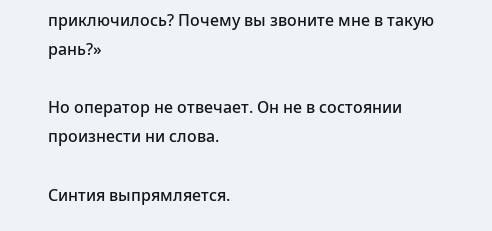приключилось? Почему вы звоните мне в такую рань?»

Но оператор не отвечает. Он не в состоянии произнести ни слова.

Синтия выпрямляется.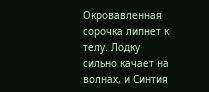Окровавленная сорочка липнет к телу. Лодку сильно качает на волнах, и Синтия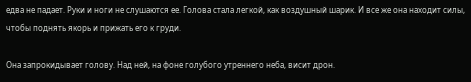едва не падает. Руки и ноги не слушаются ее. Голова стала легкой, как воздушный шарик. И все же она находит силы, чтобы поднять якорь и прижать его к груди.

Она запрокидывает голову. Над ней, на фоне голубого утреннего неба, висит дрон.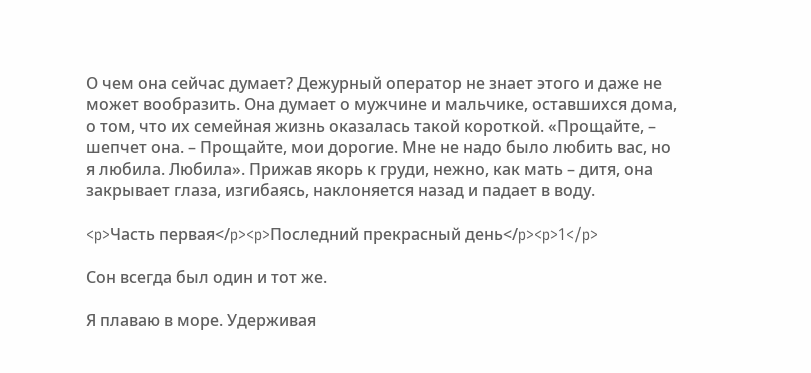О чем она сейчас думает? Дежурный оператор не знает этого и даже не может вообразить. Она думает о мужчине и мальчике, оставшихся дома, о том, что их семейная жизнь оказалась такой короткой. «Прощайте, – шепчет она. – Прощайте, мои дорогие. Мне не надо было любить вас, но я любила. Любила». Прижав якорь к груди, нежно, как мать – дитя, она закрывает глаза, изгибаясь, наклоняется назад и падает в воду.

<p>Часть первая</p><p>Последний прекрасный день</p><p>1</p>

Сон всегда был один и тот же.

Я плаваю в море. Удерживая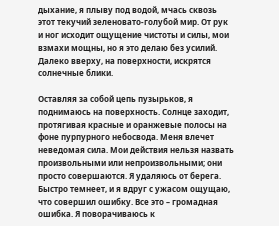дыхание, я плыву под водой, мчась сквозь этот текучий зеленовато-голубой мир. От рук и ног исходит ощущение чистоты и силы, мои взмахи мощны, но я это делаю без усилий. Далеко вверху, на поверхности, искрятся солнечные блики.

Оставляя за собой цепь пузырьков, я поднимаюсь на поверхность. Солнце заходит, протягивая красные и оранжевые полосы на фоне пурпурного небосвода. Меня влечет неведомая сила. Мои действия нельзя назвать произвольными или непроизвольными; они просто совершаются. Я удаляюсь от берега. Быстро темнеет, и я вдруг с ужасом ощущаю, что совершил ошибку. Все это – громадная ошибка. Я поворачиваюсь к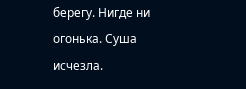берегу. Нигде ни огонька. Суша исчезла.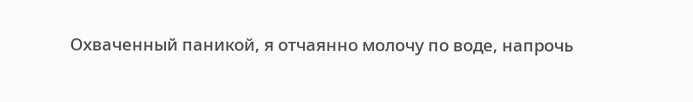Охваченный паникой, я отчаянно молочу по воде, напрочь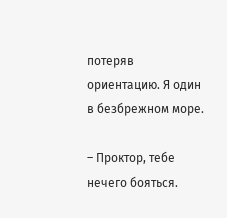потеряв ориентацию. Я один в безбрежном море.

– Проктор, тебе нечего бояться.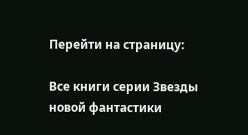Перейти на страницу:

Все книги серии Звезды новой фантастики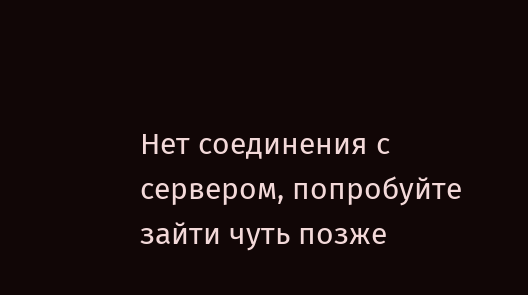Нет соединения с сервером, попробуйте зайти чуть позже